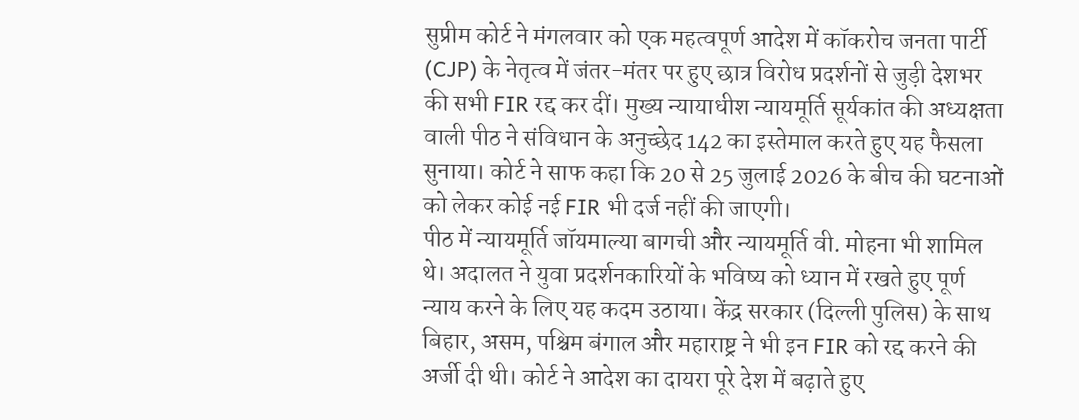सुप्रीम कोर्ट ने मंगलवार को एक महत्वपूर्ण आदेश में कॉकरोच जनता पार्टी (CJP) के नेतृत्व में जंतर-मंतर पर हुए छात्र विरोध प्रदर्शनों से जुड़ी देशभर की सभी FIR रद्द कर दीं। मुख्य न्यायाधीश न्यायमूर्ति सूर्यकांत की अध्यक्षता वाली पीठ ने संविधान के अनुच्छेद 142 का इस्तेमाल करते हुए यह फैसला सुनाया। कोर्ट ने साफ कहा कि 20 से 25 जुलाई 2026 के बीच की घटनाओं को लेकर कोई नई FIR भी दर्ज नहीं की जाएगी।
पीठ में न्यायमूर्ति जॉयमाल्या बागची और न्यायमूर्ति वी. मोहना भी शामिल थे। अदालत ने युवा प्रदर्शनकारियों के भविष्य को ध्यान में रखते हुए पूर्ण न्याय करने के लिए यह कदम उठाया। केंद्र सरकार (दिल्ली पुलिस) के साथ बिहार, असम, पश्चिम बंगाल और महाराष्ट्र ने भी इन FIR को रद्द करने की अर्जी दी थी। कोर्ट ने आदेश का दायरा पूरे देश में बढ़ाते हुए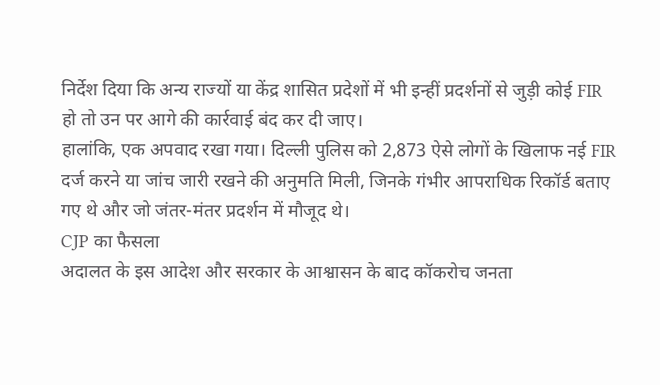निर्देश दिया कि अन्य राज्यों या केंद्र शासित प्रदेशों में भी इन्हीं प्रदर्शनों से जुड़ी कोई FIR हो तो उन पर आगे की कार्रवाई बंद कर दी जाए।
हालांकि, एक अपवाद रखा गया। दिल्ली पुलिस को 2,873 ऐसे लोगों के खिलाफ नई FIR दर्ज करने या जांच जारी रखने की अनुमति मिली, जिनके गंभीर आपराधिक रिकॉर्ड बताए गए थे और जो जंतर-मंतर प्रदर्शन में मौजूद थे।
CJP का फैसला
अदालत के इस आदेश और सरकार के आश्वासन के बाद कॉकरोच जनता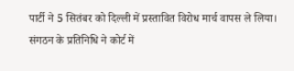पार्टी ने 5 सितंबर को दिल्ली में प्रस्तावित विरोध मार्च वापस ले लिया। संगठन के प्रतिनिधि ने कोर्ट में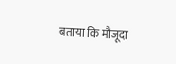बताया कि मौजूदा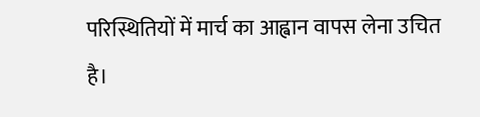परिस्थितियों में मार्च का आह्वान वापस लेना उचित है।